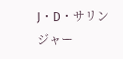J・D・サリンジャー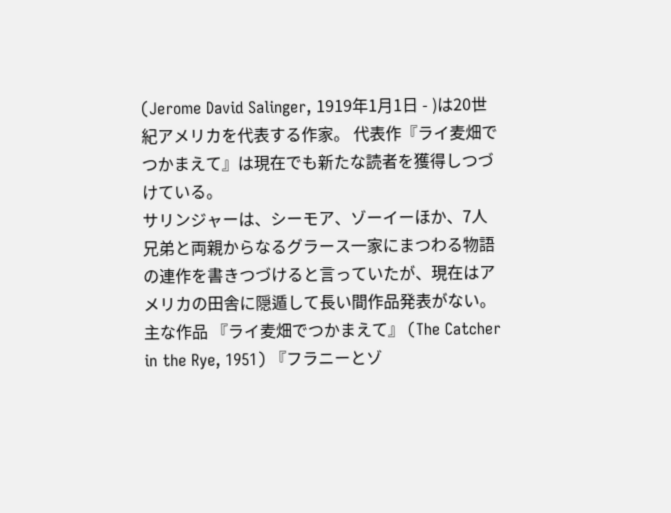(Jerome David Salinger, 1919年1月1日 - )は20世紀アメリカを代表する作家。 代表作『ライ麦畑でつかまえて』は現在でも新たな読者を獲得しつづけている。
サリンジャーは、シーモア、ゾーイーほか、7人兄弟と両親からなるグラース一家にまつわる物語の連作を書きつづけると言っていたが、現在はアメリカの田舎に隠遁して長い間作品発表がない。
主な作品 『ライ麦畑でつかまえて』 (The Catcher in the Rye, 1951) 『フラニーとゾ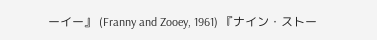ーイー』 (Franny and Zooey, 1961) 『ナイン・ストー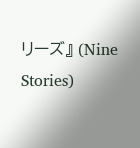リーズ』 (Nine Stories)